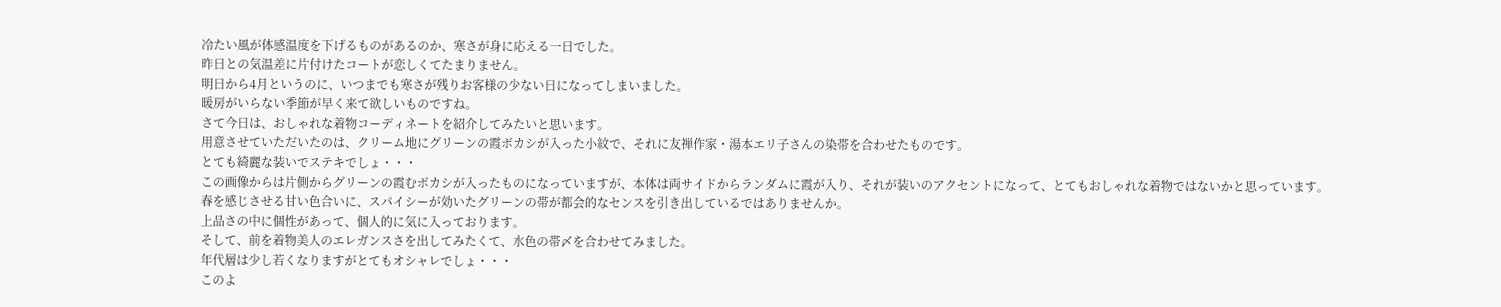冷たい風が体感温度を下げるものがあるのか、寒さが身に応える一日でした。
昨日との気温差に片付けたコートが恋しくてたまりません。
明日から4月というのに、いつまでも寒さが残りお客様の少ない日になってしまいました。
暖房がいらない季節が早く来て欲しいものですね。
さて今日は、おしゃれな着物コーディネートを紹介してみたいと思います。
用意させていただいたのは、クリーム地にグリーンの霞ボカシが入った小紋で、それに友禅作家・湯本エリ子さんの染帯を合わせたものです。
とても綺麗な装いでステキでしょ・・・
この画像からは片側からグリーンの霞むボカシが入ったものになっていますが、本体は両サイドからランダムに霞が入り、それが装いのアクセントになって、とてもおしゃれな着物ではないかと思っています。
春を感じさせる甘い色合いに、スパイシーが効いたグリーンの帯が都会的なセンスを引き出しているではありませんか。
上品さの中に個性があって、個人的に気に入っております。
そして、前を着物美人のエレガンスさを出してみたくて、水色の帯〆を合わせてみました。
年代層は少し若くなりますがとてもオシャレでしょ・・・
このよ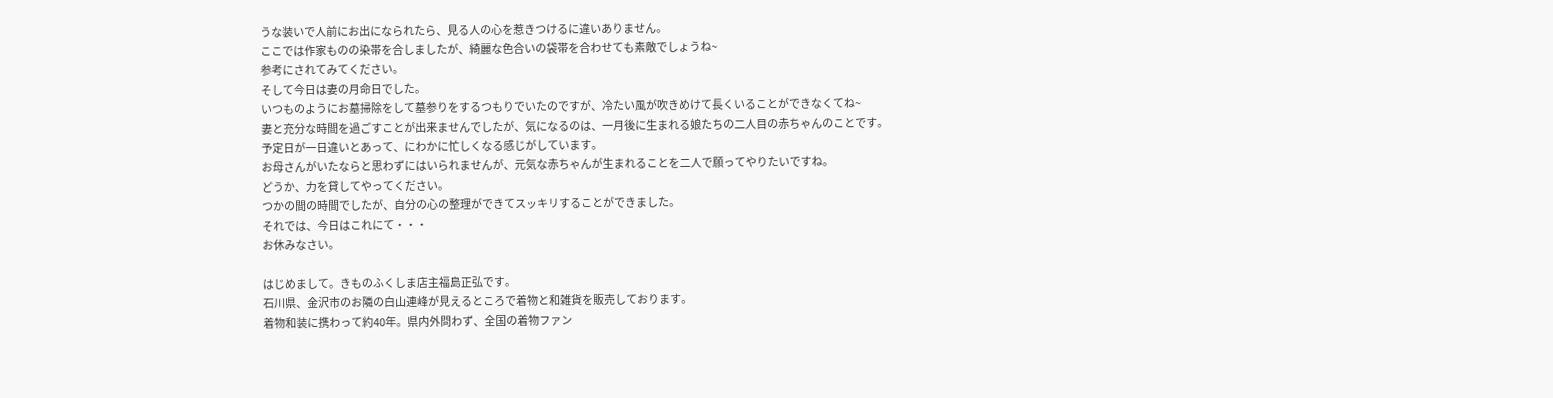うな装いで人前にお出になられたら、見る人の心を惹きつけるに違いありません。
ここでは作家ものの染帯を合しましたが、綺麗な色合いの袋帯を合わせても素敵でしょうね~
参考にされてみてください。
そして今日は妻の月命日でした。
いつものようにお墓掃除をして墓参りをするつもりでいたのですが、冷たい風が吹きめけて長くいることができなくてね~
妻と充分な時間を過ごすことが出来ませんでしたが、気になるのは、一月後に生まれる娘たちの二人目の赤ちゃんのことです。
予定日が一日違いとあって、にわかに忙しくなる感じがしています。
お母さんがいたならと思わずにはいられませんが、元気な赤ちゃんが生まれることを二人で願ってやりたいですね。
どうか、力を貸してやってください。
つかの間の時間でしたが、自分の心の整理ができてスッキリすることができました。
それでは、今日はこれにて・・・
お休みなさい。

はじめまして。きものふくしま店主福島正弘です。
石川県、金沢市のお隣の白山連峰が見えるところで着物と和雑貨を販売しております。
着物和装に携わって約40年。県内外問わず、全国の着物ファン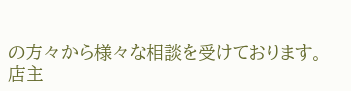の方々から様々な相談を受けております。
店主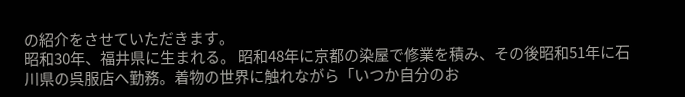の紹介をさせていただきます。
昭和30年、福井県に生まれる。 昭和48年に京都の染屋で修業を積み、その後昭和51年に石川県の呉服店へ勤務。着物の世界に触れながら「いつか自分のお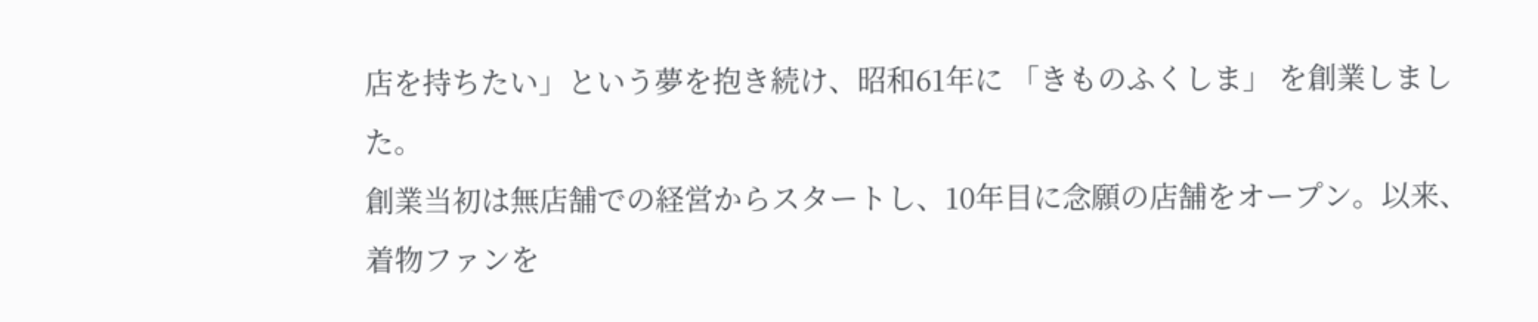店を持ちたい」という夢を抱き続け、昭和61年に 「きものふくしま」 を創業しました。
創業当初は無店舗での経営からスタートし、10年目に念願の店舗をオープン。以来、着物ファンを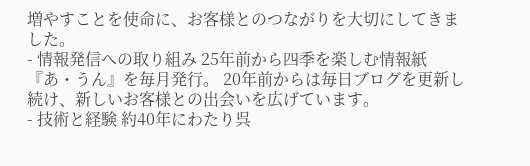増やすことを使命に、お客様とのつながりを大切にしてきました。
- 情報発信への取り組み 25年前から四季を楽しむ情報紙『あ・うん』を毎月発行。 20年前からは毎日ブログを更新し続け、新しいお客様との出会いを広げています。
- 技術と経験 約40年にわたり呉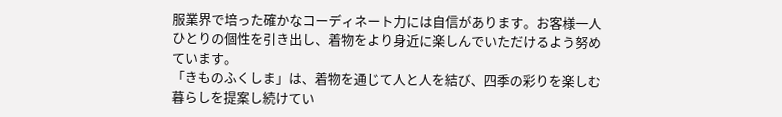服業界で培った確かなコーディネート力には自信があります。お客様一人ひとりの個性を引き出し、着物をより身近に楽しんでいただけるよう努めています。
「きものふくしま」は、着物を通じて人と人を結び、四季の彩りを楽しむ暮らしを提案し続けてい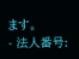ます。
- 法人番号: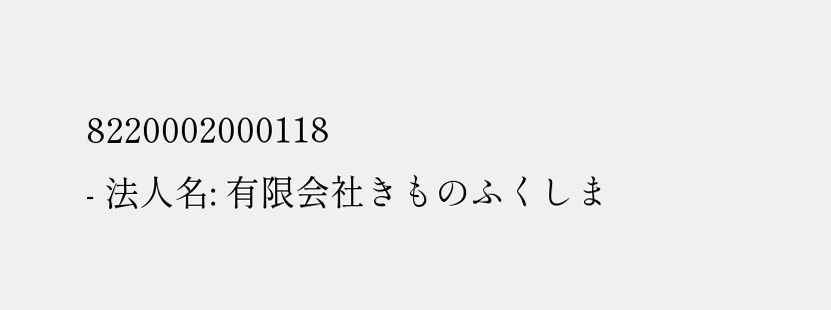8220002000118
- 法人名: 有限会社きものふくしま